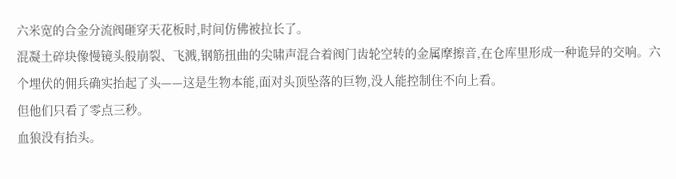六米宽的合金分流阀砸穿天花板时,时间仿佛被拉长了。
混凝土碎块像慢镜头般崩裂、飞溅,钢筋扭曲的尖啸声混合着阀门齿轮空转的金属摩擦音,在仓库里形成一种诡异的交响。六个埋伏的佣兵确实抬起了头——这是生物本能,面对头顶坠落的巨物,没人能控制住不向上看。
但他们只看了零点三秒。
血狼没有抬头。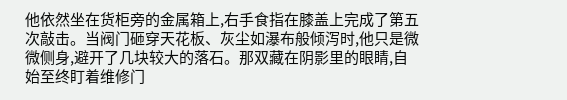他依然坐在货柜旁的金属箱上,右手食指在膝盖上完成了第五次敲击。当阀门砸穿天花板、灰尘如瀑布般倾泻时,他只是微微侧身,避开了几块较大的落石。那双藏在阴影里的眼睛,自始至终盯着维修门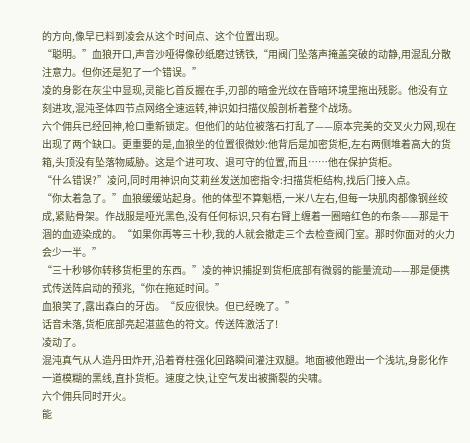的方向,像早已料到凌会从这个时间点、这个位置出现。
“聪明。”血狼开口,声音沙哑得像砂纸磨过锈铁,“用阀门坠落声掩盖突破的动静,用混乱分散注意力。但你还是犯了一个错误。”
凌的身影在灰尘中显现,灵能匕首反握在手,刃部的暗金光纹在昏暗环境里拖出残影。他没有立刻进攻,混沌圣体四节点网络全速运转,神识如扫描仪般剖析着整个战场。
六个佣兵已经回神,枪口重新锁定。但他们的站位被落石打乱了——原本完美的交叉火力网,现在出现了两个缺口。更重要的是,血狼坐的位置很微妙:他背后是加密货柜,左右两侧堆着高大的货箱,头顶没有坠落物威胁。这是个进可攻、退可守的位置,而且……他在保护货柜。
“什么错误?”凌问,同时用神识向艾莉丝发送加密指令:扫描货柜结构,找后门接入点。
“你太着急了。”血狼缓缓站起身。他的体型不算魁梧,一米八左右,但每一块肌肉都像钢丝绞成,紧贴骨架。作战服是哑光黑色,没有任何标识,只有右臂上缠着一圈暗红色的布条——那是干涸的血迹染成的。“如果你再等三十秒,我的人就会撤走三个去检查阀门室。那时你面对的火力会少一半。”
“三十秒够你转移货柜里的东西。”凌的神识捕捉到货柜底部有微弱的能量流动——那是便携式传送阵启动的预兆,“你在拖延时间。”
血狼笑了,露出森白的牙齿。“反应很快。但已经晚了。”
话音未落,货柜底部亮起湛蓝色的符文。传送阵激活了!
凌动了。
混沌真气从人造丹田炸开,沿着脊柱强化回路瞬间灌注双腿。地面被他蹬出一个浅坑,身影化作一道模糊的黑线,直扑货柜。速度之快,让空气发出被撕裂的尖啸。
六个佣兵同时开火。
能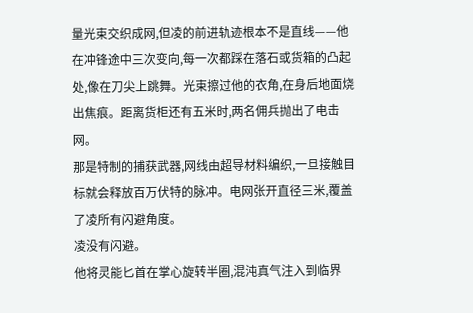量光束交织成网,但凌的前进轨迹根本不是直线——他在冲锋途中三次变向,每一次都踩在落石或货箱的凸起处,像在刀尖上跳舞。光束擦过他的衣角,在身后地面烧出焦痕。距离货柜还有五米时,两名佣兵抛出了电击网。
那是特制的捕获武器,网线由超导材料编织,一旦接触目标就会释放百万伏特的脉冲。电网张开直径三米,覆盖了凌所有闪避角度。
凌没有闪避。
他将灵能匕首在掌心旋转半圈,混沌真气注入到临界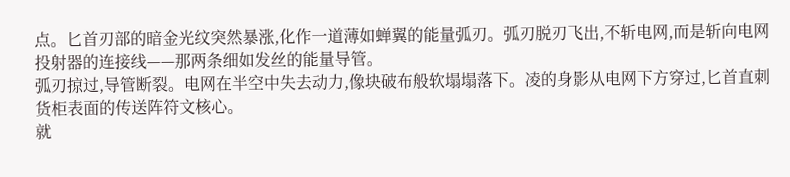点。匕首刃部的暗金光纹突然暴涨,化作一道薄如蝉翼的能量弧刃。弧刃脱刃飞出,不斩电网,而是斩向电网投射器的连接线——那两条细如发丝的能量导管。
弧刃掠过,导管断裂。电网在半空中失去动力,像块破布般软塌塌落下。凌的身影从电网下方穿过,匕首直刺货柜表面的传送阵符文核心。
就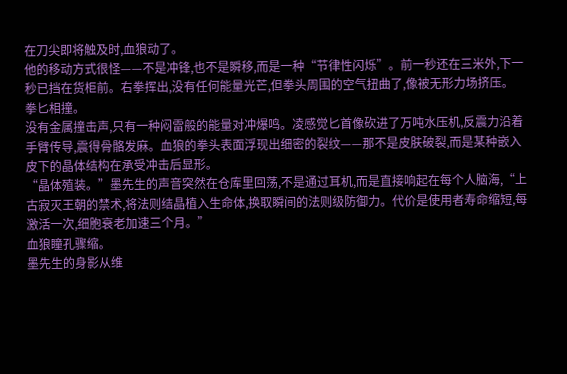在刀尖即将触及时,血狼动了。
他的移动方式很怪——不是冲锋,也不是瞬移,而是一种“节律性闪烁”。前一秒还在三米外,下一秒已挡在货柜前。右拳挥出,没有任何能量光芒,但拳头周围的空气扭曲了,像被无形力场挤压。
拳匕相撞。
没有金属撞击声,只有一种闷雷般的能量对冲爆鸣。凌感觉匕首像砍进了万吨水压机,反震力沿着手臂传导,震得骨骼发麻。血狼的拳头表面浮现出细密的裂纹——那不是皮肤破裂,而是某种嵌入皮下的晶体结构在承受冲击后显形。
“晶体殖装。”墨先生的声音突然在仓库里回荡,不是通过耳机,而是直接响起在每个人脑海,“上古寂灭王朝的禁术,将法则结晶植入生命体,换取瞬间的法则级防御力。代价是使用者寿命缩短,每激活一次,细胞衰老加速三个月。”
血狼瞳孔骤缩。
墨先生的身影从维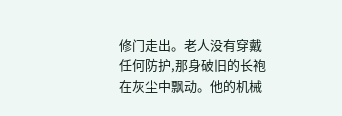修门走出。老人没有穿戴任何防护,那身破旧的长袍在灰尘中飘动。他的机械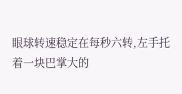眼球转速稳定在每秒六转,左手托着一块巴掌大的